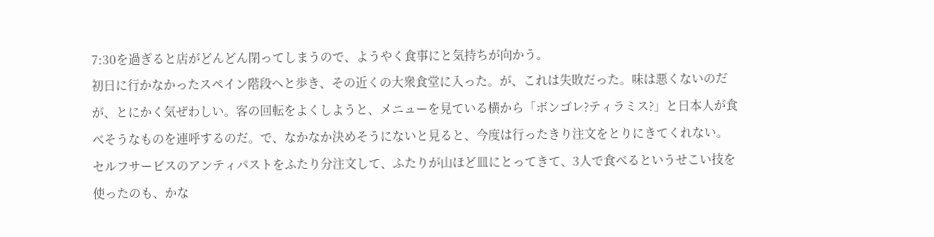7:30を過ぎると店がどんどん閉ってしまうので、ようやく食事にと気持ちが向かう。
初日に行かなかったスペイン階段へと歩き、その近くの大衆食堂に入った。が、これは失敗だった。味は悪くないのだが、とにかく気ぜわしい。客の回転をよくしようと、メニューを見ている横から「ボンゴレ?ティラミス?」と日本人が食べそうなものを連呼するのだ。で、なかなか決めそうにないと見ると、今度は行ったきり注文をとりにきてくれない。
セルフサービスのアンティパストをふたり分注文して、ふたりが山ほど皿にとってきて、3人で食べるというせこい技を使ったのも、かな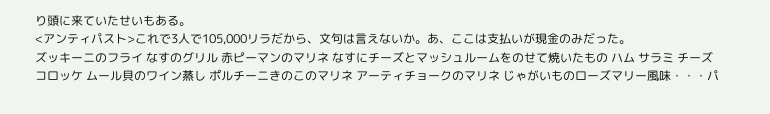り頭に来ていたせいもある。
<アンティパスト>これで3人で105,000リラだから、文句は言えないか。あ、ここは支払いが現金のみだった。
ズッキーニのフライ なすのグリル 赤ピーマンのマリネ なすにチーズとマッシュルームをのせて焼いたもの ハム サラミ チーズコロッケ ムール貝のワイン蒸し ポルチーニきのこのマリネ アーティチョークのマリネ じゃがいものローズマリー風味・・・パ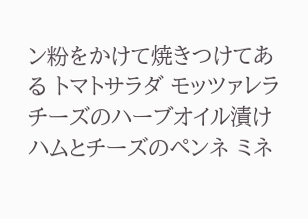ン粉をかけて焼きつけてある トマトサラダ モッツァレラチーズのハーブオイル漬け
ハムとチーズのペンネ ミネ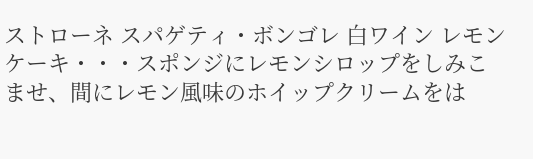ストローネ スパゲティ・ボンゴレ 白ワイン レモンケーキ・・・スポンジにレモンシロップをしみこませ、間にレモン風味のホイップクリームをは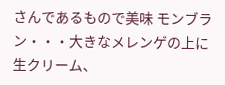さんであるもので美味 モンブラン・・・大きなメレンゲの上に生クリーム、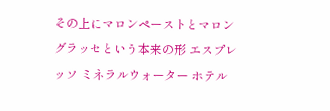その上にマロンペーストとマロングラッセという本来の形 エスプレッソ ミネラルウォーター ホテル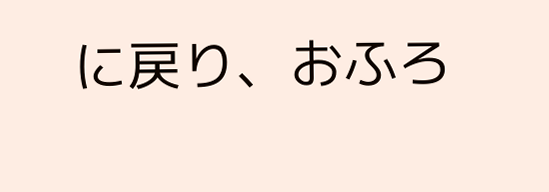に戻り、おふろ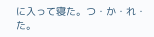に入って寝た。つ・か・れ・た。